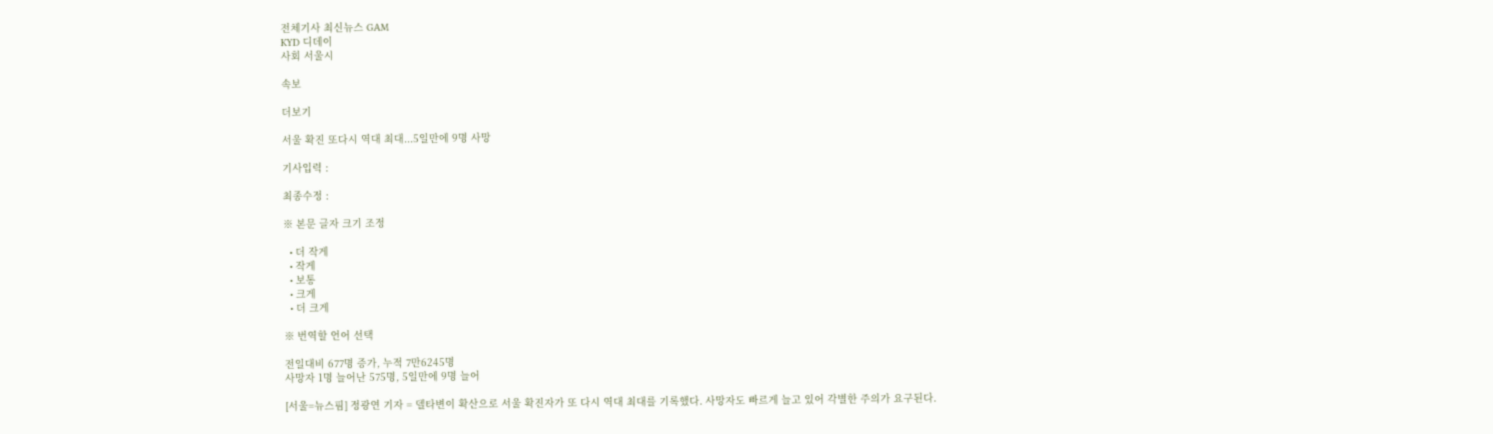전체기사 최신뉴스 GAM
KYD 디데이
사회 서울시

속보

더보기

서울 확진 또다시 역대 최대...5일만에 9명 사망

기사입력 :

최종수정 :

※ 본문 글자 크기 조정

  • 더 작게
  • 작게
  • 보통
  • 크게
  • 더 크게

※ 번역할 언어 선택

전일대비 677명 증가, 누적 7만6245명
사망자 1명 늘어난 575명, 5일만에 9명 늘어

[서울=뉴스핌] 정광연 기자 = 델타변이 확산으로 서울 확진자가 또 다시 역대 최대를 기록했다. 사망자도 빠르게 늘고 있어 각별한 주의가 요구된다.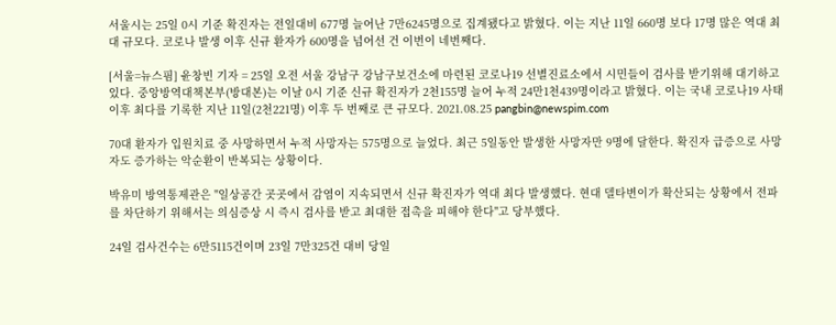서울시는 25일 0시 기준 확진자는 전일대비 677명 늘어난 7만6245명으로 집계됐다고 밝혔다. 이는 지난 11일 660명 보다 17명 많은 역대 최대 규모다. 코로나 발생 이후 신규 환자가 600명을 넘어선 건 이번이 네번째다.

[서울=뉴스핌] 윤창빈 기자 = 25일 오전 서울 강남구 강남구보건소에 마련된 코로나19 선별진료소에서 시민들이 검사를 받기위해 대기하고 있다. 중앙방역대책본부(방대본)는 이날 0시 기준 신규 확진자가 2천155명 늘어 누적 24만1천439명이라고 밝혔다. 이는 국내 코로나19 사태 이후 최다를 기록한 지난 11일(2천221명) 이후 두 번째로 큰 규모다. 2021.08.25 pangbin@newspim.com

70대 환자가 입원치료 중 사망하면서 누적 사망자는 575명으로 늘었다. 최근 5일동안 발생한 사망자만 9명에 달한다. 확진자 급증으로 사망자도 증가하는 악순환이 반복되는 상황이다.

박유미 방역통제관은 "일상공간 곳곳에서 감염이 지속되면서 신규 확진자가 역대 최다 발생했다. 현대 델타변이가 확산되는 상황에서 전파를 차단하기 위해서는 의심증상 시 즉시 검사를 받고 최대한 접촉을 피해야 한다"고 당부했다.

24일 검사건수는 6만5115건이며 23일 7만325건 대비 당일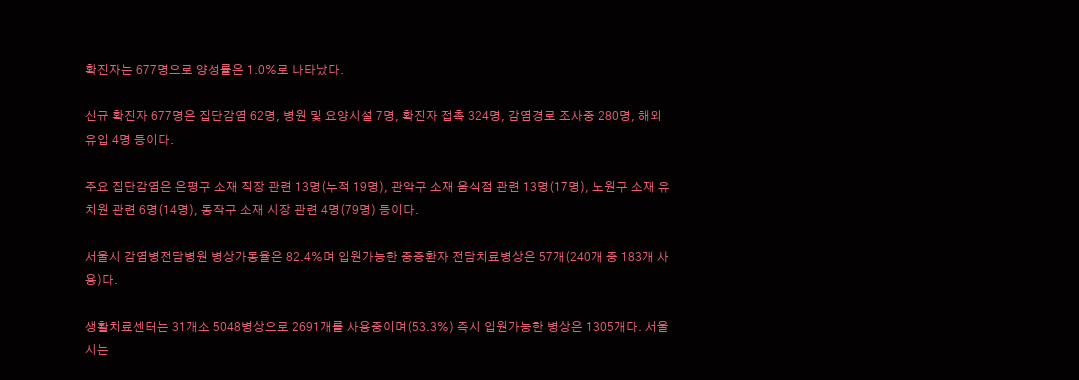확진자는 677명으로 양성률은 1.0%로 나타났다.

신규 확진자 677명은 집단감염 62명, 병원 및 요양시설 7명, 확진자 접촉 324명, 감염경로 조사중 280명, 해외유입 4명 등이다.

주요 집단감염은 은평구 소재 직장 관련 13명(누적 19명), 관악구 소재 음식점 관련 13명(17명), 노원구 소재 유치원 관련 6명(14명), 동작구 소재 시장 관련 4명(79명) 등이다.

서울시 감염병전담병원 병상가동율은 82.4%며 입원가능한 중증환자 전담치료병상은 57개(240개 중 183개 사용)다.

생활치료센터는 31개소 5048병상으로 2691개를 사용중이며(53.3%) 즉시 입원가능한 병상은 1305개다. 서울시는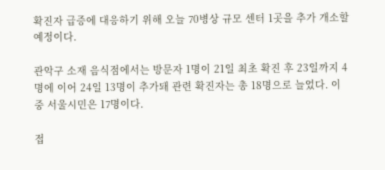확진자 급증에 대응하기 위해 오늘 70병상 규모 센터 1곳을 추가 개소할 예정이다.

관악구 소재 음식점에서는 방문자 1명이 21일 최초 확진 후 23일까지 4명에 이어 24일 13명이 추가돼 관련 확진자는 총 18명으로 늘었다. 이중 서울시민은 17명이다.

접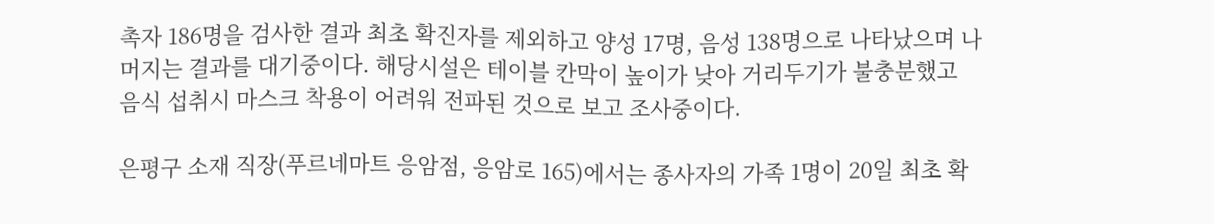촉자 186명을 검사한 결과 최초 확진자를 제외하고 양성 17명, 음성 138명으로 나타났으며 나머지는 결과를 대기중이다. 해당시설은 테이블 칸막이 높이가 낮아 거리두기가 불충분했고 음식 섭취시 마스크 착용이 어려워 전파된 것으로 보고 조사중이다.

은평구 소재 직장(푸르네마트 응암점, 응암로 165)에서는 종사자의 가족 1명이 20일 최초 확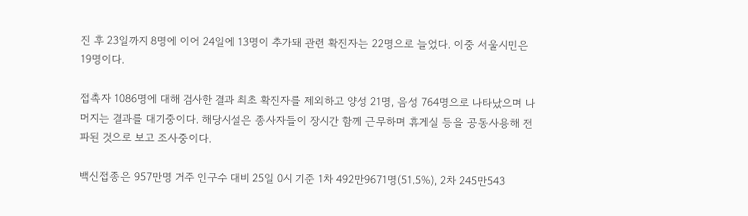진 후 23일까지 8명에 이어 24일에 13명이 추가돼 관련 확진자는 22명으로 늘었다. 이중 서울시민은 19명이다.

접촉자 1086명에 대해 검사한 결과 최초 확진자를 제외하고 양성 21명, 음성 764명으로 나타났으며 나머지는 결과를 대기중이다. 해당시설은 종사자들이 장시간 함께 근무하며 휴게실 등을 공동사용해 전파된 것으로 보고 조사중이다.

백신접종은 957만명 거주 인구수 대비 25일 0시 기준 1차 492만9671명(51.5%), 2차 245만543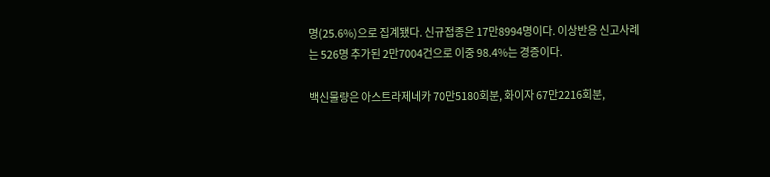명(25.6%)으로 집계됐다. 신규접종은 17만8994명이다. 이상반응 신고사례는 526명 추가된 2만7004건으로 이중 98.4%는 경증이다.

백신물량은 아스트라제네카 70만5180회분, 화이자 67만2216회분,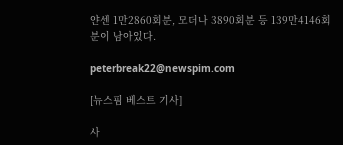얀센 1만2860회분, 모더나 3890회분 등 139만4146회분이 남아있다.

peterbreak22@newspim.com

[뉴스핌 베스트 기사]

사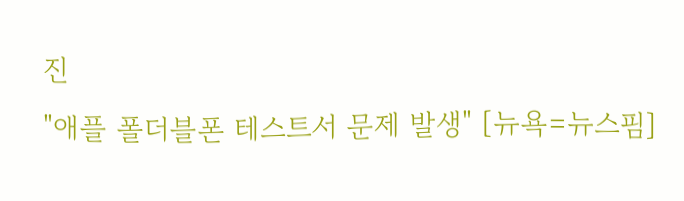진
"애플 폴더블폰 테스트서 문제 발생" [뉴욕=뉴스핌]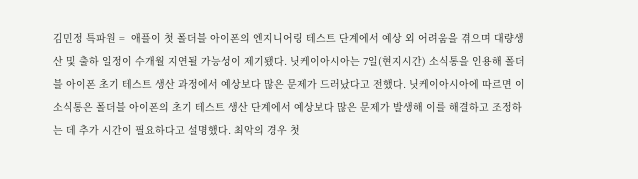김민정 특파원 =  애플이 첫 폴더블 아이폰의 엔지니어링 테스트 단계에서 예상 외 어려움을 겪으며 대량생산 및 출하 일정이 수개월 지연될 가능성이 제기됐다. 닛케이아시아는 7일(현지시간) 소식통을 인용해 폴더블 아이폰 초기 테스트 생산 과정에서 예상보다 많은 문제가 드러났다고 전했다. 닛케이아시아에 따르면 이 소식통은 폴더블 아이폰의 초기 테스트 생산 단계에서 예상보다 많은 문제가 발생해 이를 해결하고 조정하는 데 추가 시간이 필요하다고 설명했다. 최악의 경우 첫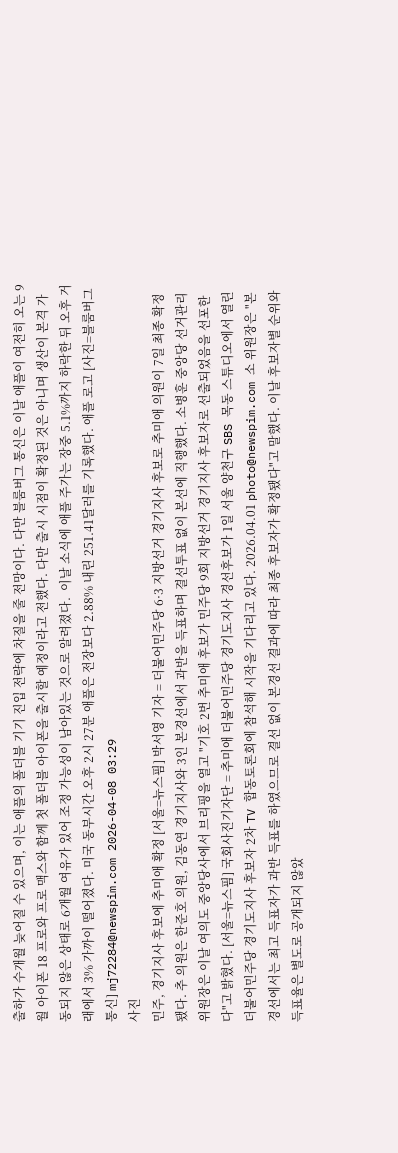출하가 수개월 늦어질 수 있으며, 이는 애플의 폴더블 기기 진입 전략에 차질을 줄 전망이다. 다만 블룸버그 통신은 이날 애플이 여전히 오는 9월 아이폰 18 프로와 프로 맥스와 함께 첫 폴더블 아이폰을 출시할 예정이라고 전했다. 다만 출시 시점이 확정된 것은 아니며 생산이 본격 가동되지 않은 상태로 6개월 여유가 있어 조정 가능성이 남아있는 것으로 알려졌다.  이날 소식에 애플 주가는 장중 5.1%까지 하락한 뒤 오후 거래에서 3% 가까이 떨어졌다. 미국 동부시간 오후 2시 27분 애플은 전장보다 2.88% 내린 251.41달러를 기록했다. 애플 로고 [사진=블룸버그통신] mj72284@newspim.com 2026-04-08 03:29
사진
민주, 경기지사 후보에 추미애 확정 [서울=뉴스핌] 박서영 기자 = 더불어민주당 6·3 지방선거 경기지사 후보로 추미애 의원이 7일 최종 확정됐다. 추 의원은 한준호 의원, 김동연 경기지사와 3인 본경선에서 과반을 득표하며 결선투표 없이 본선에 직행했다. 소병훈 중앙당 선거관리위원장은 이날 여의도 중앙당사에서 브리핑을 열고 "기호 2번 추미애 후보가 민주당 9회 지방선거 경기지사 후보자로 선출되었음을 선포한다"고 밝혔다. [서울=뉴스핌] 국회사진기자단 = 추미애 더불어민주당 경기도지사 경선후보가 1일 서울 양천구 SBS 목동 스튜디오에서 열린 더불어민주당 경기도지사 후보자 2차 TV 합동토론회에 참석해 시작을 기다리고 있다. 2026.04.01 photo@newspim.com 소 위원장은 "본경선에서는 최고 득표자가 과반 득표를 하였으므로 결선 없이 본경선 결과에 따라 최종 후보자가 확정됐다"고 말했다. 이날 후보자별 순위와 득표율은 별도로 공개되지 않았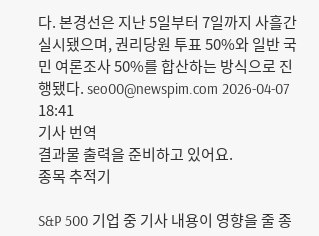다. 본경선은 지난 5일부터 7일까지 사흘간 실시됐으며, 권리당원 투표 50%와 일반 국민 여론조사 50%를 합산하는 방식으로 진행됐다. seo00@newspim.com 2026-04-07 18:41
기사 번역
결과물 출력을 준비하고 있어요.
종목 추적기

S&P 500 기업 중 기사 내용이 영향을 줄 종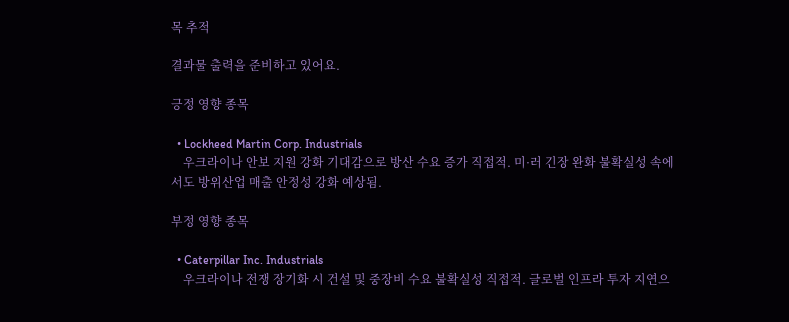목 추적

결과물 출력을 준비하고 있어요.

긍정 영향 종목

  • Lockheed Martin Corp. Industrials
    우크라이나 안보 지원 강화 기대감으로 방산 수요 증가 직접적. 미·러 긴장 완화 불확실성 속에서도 방위산업 매출 안정성 강화 예상됨.

부정 영향 종목

  • Caterpillar Inc. Industrials
    우크라이나 전쟁 장기화 시 건설 및 중장비 수요 불확실성 직접적. 글로벌 인프라 투자 지연으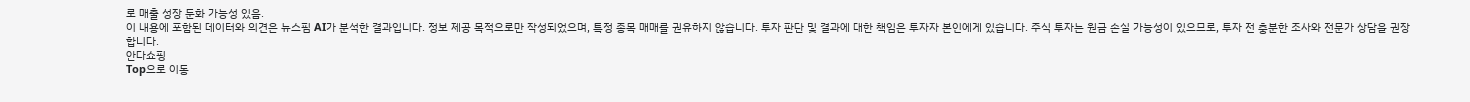로 매출 성장 둔화 가능성 있음.
이 내용에 포함된 데이터와 의견은 뉴스핌 AI가 분석한 결과입니다. 정보 제공 목적으로만 작성되었으며, 특정 종목 매매를 권유하지 않습니다. 투자 판단 및 결과에 대한 책임은 투자자 본인에게 있습니다. 주식 투자는 원금 손실 가능성이 있으므로, 투자 전 충분한 조사와 전문가 상담을 권장합니다.
안다쇼핑
Top으로 이동